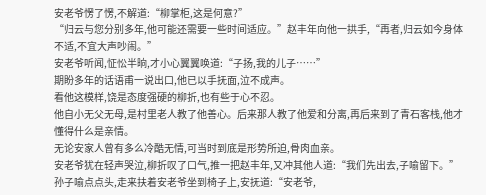安老爷愣了愣,不解道:“柳掌柜,这是何意?”
“归云与您分别多年,他可能还需要一些时间适应。”赵丰年向他一拱手,“再者,归云如今身体不适,不宜大声吵闹。”
安老爷听闻,怔忪半晌,才小心翼翼唤道:“子扬,我的儿子……”
期盼多年的话语甫一说出口,他已以手抚面,泣不成声。
看他这模样,饶是态度强硬的柳折,也有些于心不忍。
他自小无父无母,是村里老人教了他善心。后来那人教了他爱和分离,再后来到了青石客栈,他才懂得什么是亲情。
无论安家人曾有多么冷酷无情,可当时到底是形势所迫,骨肉血亲。
安老爷犹在轻声哭泣,柳折叹了口气,推一把赵丰年,又冲其他人道:“我们先出去,子喻留下。”
孙子喻点点头,走来扶着安老爷坐到椅子上,安抚道:“安老爷,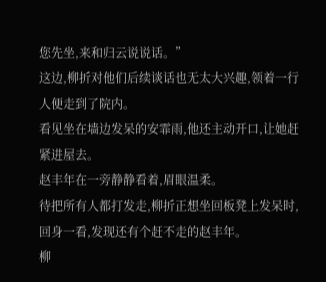您先坐,来和归云说说话。”
这边,柳折对他们后续谈话也无太大兴趣,领着一行人便走到了院内。
看见坐在墙边发呆的安霏雨,他还主动开口,让她赶紧进屋去。
赵丰年在一旁静静看着,眉眼温柔。
待把所有人都打发走,柳折正想坐回板凳上发呆时,回身一看,发现还有个赶不走的赵丰年。
柳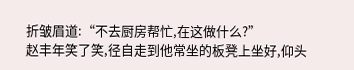折皱眉道:“不去厨房帮忙,在这做什么?”
赵丰年笑了笑,径自走到他常坐的板凳上坐好,仰头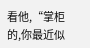看他,“掌柜的,你最近似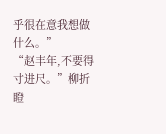乎很在意我想做什么。”
“赵丰年,不要得寸进尺。”柳折瞪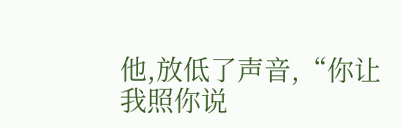他,放低了声音,“你让我照你说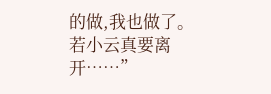的做,我也做了。若小云真要离开……”